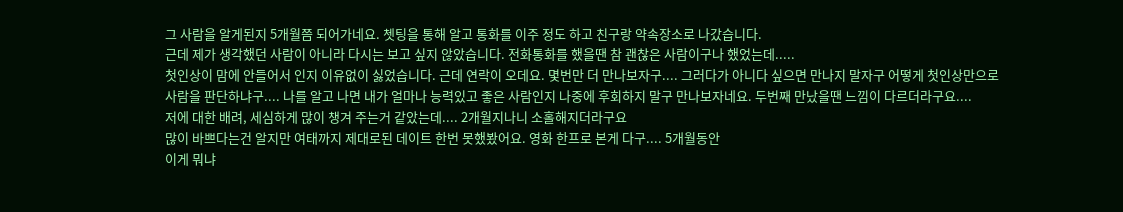그 사람을 알게된지 5개월쯤 되어가네요. 쳇팅을 통해 알고 통화를 이주 정도 하고 친구랑 약속장소로 나갔습니다.
근데 제가 생각했던 사람이 아니라 다시는 보고 싶지 않았습니다. 전화통화를 했을땐 참 괜찮은 사람이구나 했었는데.....
첫인상이 맘에 안들어서 인지 이유없이 싫었습니다. 근데 연락이 오데요. 몇번만 더 만나보자구.... 그러다가 아니다 싶으면 만나지 말자구 어떻게 첫인상만으로 사람을 판단하냐구.... 나를 알고 나면 내가 얼마나 능력있고 좋은 사람인지 나중에 후회하지 말구 만나보자네요. 두번째 만났을땐 느낌이 다르더라구요....
저에 대한 배려, 세심하게 많이 챙겨 주는거 같았는데.... 2개월지나니 소홀해지더라구요
많이 바쁘다는건 알지만 여태까지 제대로된 데이트 한번 못했봤어요. 영화 한프로 본게 다구.... 5개월동안
이게 뭐냐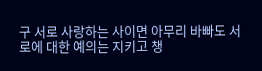구 서로 사랑하는 사이면 아무리 바빠도 서로에 대한 예의는 지키고 챙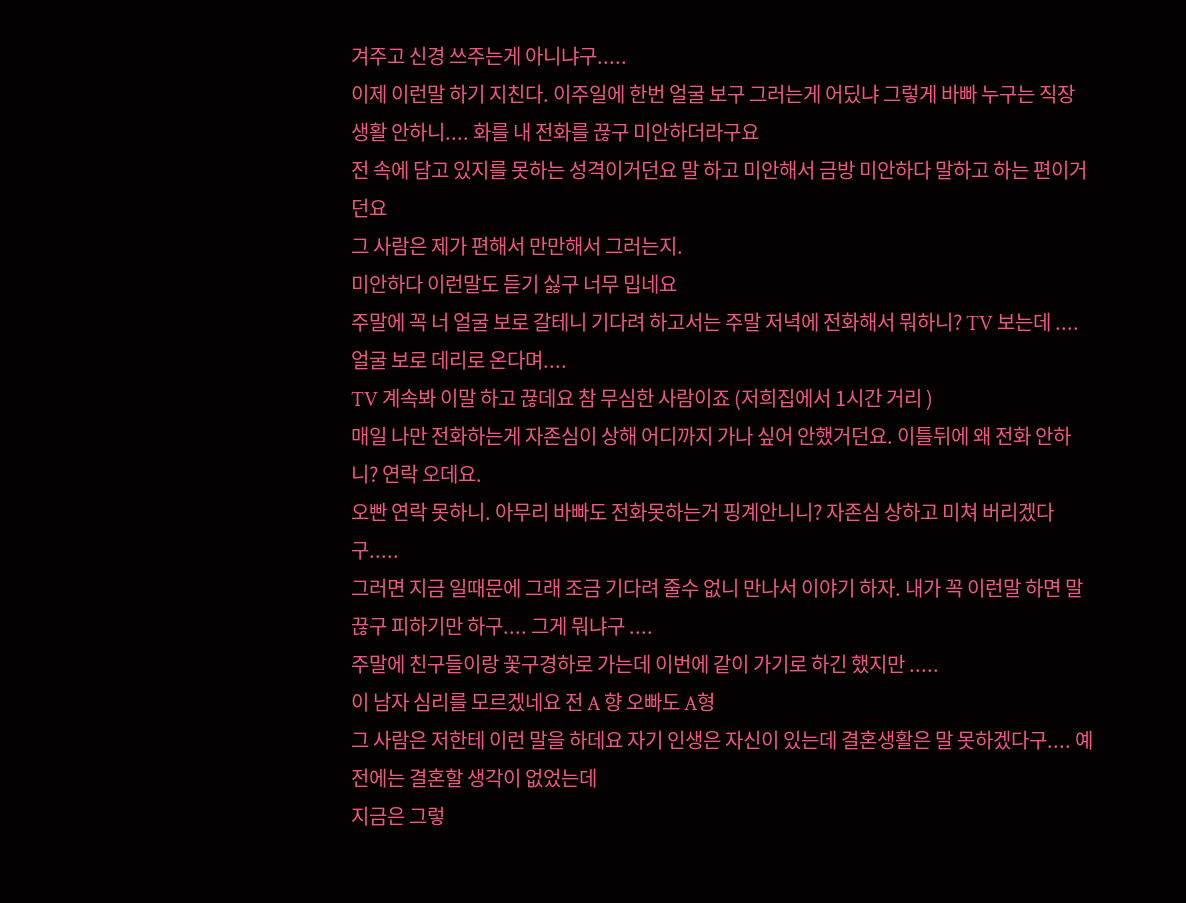겨주고 신경 쓰주는게 아니냐구.....
이제 이런말 하기 지친다. 이주일에 한번 얼굴 보구 그러는게 어딨냐 그렇게 바빠 누구는 직장 생활 안하니.... 화를 내 전화를 끊구 미안하더라구요
전 속에 담고 있지를 못하는 성격이거던요 말 하고 미안해서 금방 미안하다 말하고 하는 편이거던요
그 사람은 제가 편해서 만만해서 그러는지.
미안하다 이런말도 듣기 싫구 너무 밉네요
주말에 꼭 너 얼굴 보로 갈테니 기다려 하고서는 주말 저녁에 전화해서 뭐하니? TV 보는데 .... 얼굴 보로 데리로 온다며....
TV 계속봐 이말 하고 끊데요 참 무심한 사람이죠 (저희집에서 1시간 거리 )
매일 나만 전화하는게 자존심이 상해 어디까지 가나 싶어 안했거던요. 이틀뒤에 왜 전화 안하니? 연락 오데요.
오빤 연락 못하니. 아무리 바빠도 전화못하는거 핑계안니니? 자존심 상하고 미쳐 버리겠다구.....
그러면 지금 일때문에 그래 조금 기다려 줄수 없니 만나서 이야기 하자. 내가 꼭 이런말 하면 말 끊구 피하기만 하구.... 그게 뭐냐구 ....
주말에 친구들이랑 꽃구경하로 가는데 이번에 같이 가기로 하긴 했지만 .....
이 남자 심리를 모르겠네요 전 A 향 오빠도 A형
그 사람은 저한테 이런 말을 하데요 자기 인생은 자신이 있는데 결혼생활은 말 못하겠다구.... 예전에는 결혼할 생각이 없었는데
지금은 그렇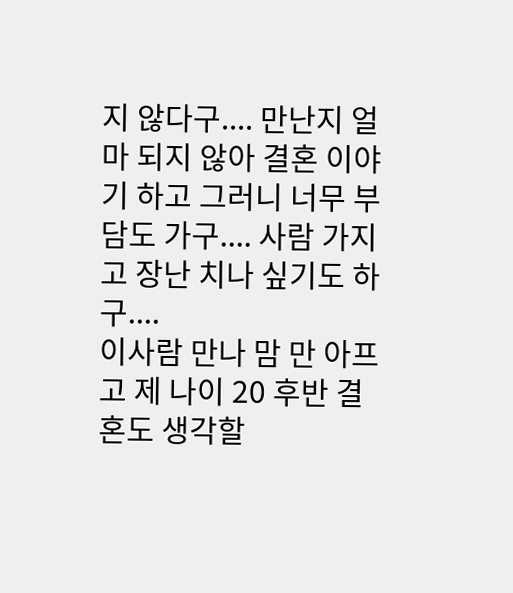지 않다구.... 만난지 얼마 되지 않아 결혼 이야기 하고 그러니 너무 부담도 가구.... 사람 가지고 장난 치나 싶기도 하구....
이사람 만나 맘 만 아프고 제 나이 20 후반 결혼도 생각할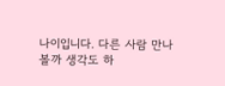나이입니다. 다른 사람 만나 볼까 생각도 하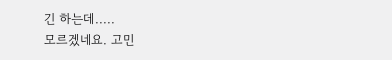긴 하는데.....
모르겠네요. 고민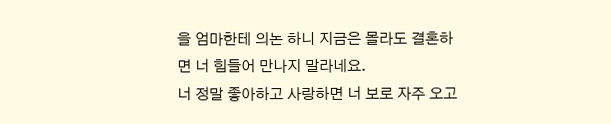을 엄마한테 의논 하니 지금은 몰라도 결혼하면 너 힘들어 만나지 말라네요.
너 정말 좋아하고 사랑하면 너 보로 자주 오고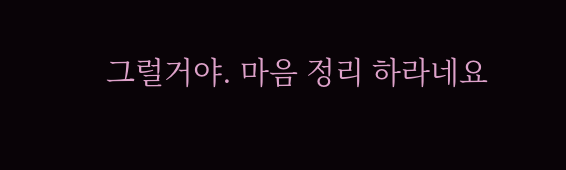그럴거야. 마음 정리 하라네요